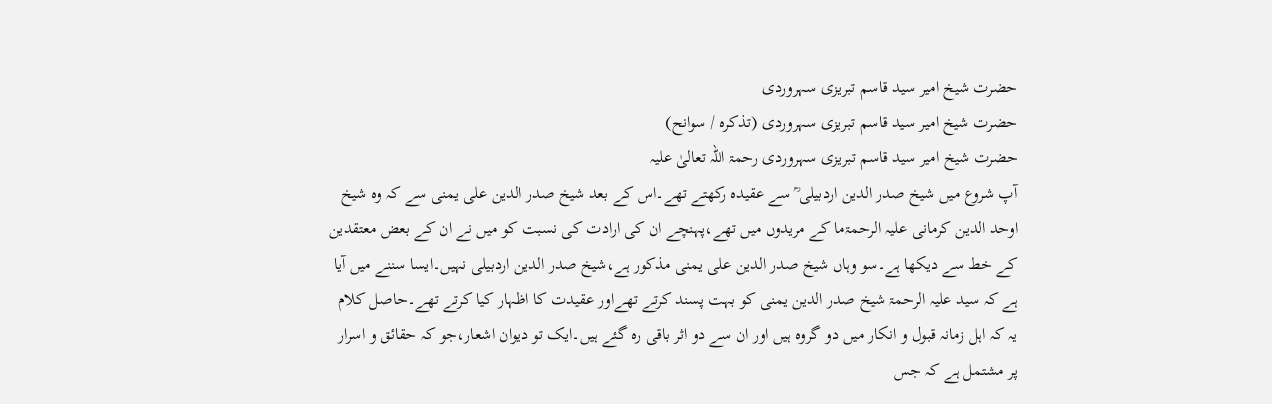حضرت شیخ امیر سید قاسم تبریزی سہروردی
حضرت شیخ امیر سید قاسم تبریزی سہروردی (تذکرہ / سوانح)
حضرت شیخ امیر سید قاسم تبریزی سہروردی رحمۃ اللہ تعالیٰ علیہ
آپ شروع میں شیخ صدر الدین اردبیلی ؒ سے عقیدہ رکھتے تھے۔اس کے بعد شیخ صدر الدین علی یمنی سے کہ وہ شیخ اوحد الدین کرمانی علیہ الرحمۃما کے مریدوں میں تھے،پہنچے ان کی ارادت کی نسبت کو میں نے ان کے بعض معتقدین کے خط سے دیکھا ہے۔سو وہاں شیخ صدر الدین علی یمنی مذکور ہے،شیخ صدر الدین اردبیلی نہیں۔ایسا سننے میں آیا ہے کہ سید علیہ الرحمۃ شیخ صدر الدین یمنی کو بہت پسند کرتے تھےاور عقیدت کا اظہار کیا کرتے تھے۔حاصل کلام یہ کہ اہل زمانہ قبول و انکار میں دو گروہ ہیں اور ان سے دو اثر باقی رہ گئے ہیں۔ایک تو دیوان اشعار،جو کہ حقائق و اسرار پر مشتمل ہے کہ جس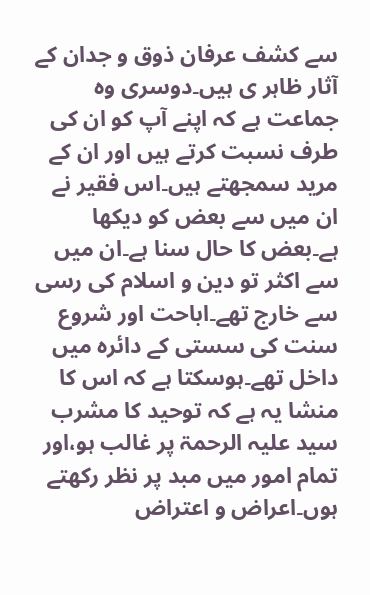سے کشف عرفان ذوق و جدان کے آثار ظاہر ی ہیں۔دوسری وہ جماعت ہے کہ اپنے آپ کو ان کی طرف نسبت کرتے ہیں اور ان کے مرید سمجھتے ہیں۔اس فقیر نے ان میں سے بعض کو دیکھا ہے۔بعض کا حال سنا ہے۔ان میں سے اکثر تو دین و اسلام کی رسی سے خارج تھے۔اباحت اور شروع سنت کی سستی کے دائرہ میں داخل تھے۔ہوسکتا ہے کہ اس کا منشا یہ ہے کہ توحید کا مشرب سید علیہ الرحمۃ پر غالب ہو،اور تمام امور میں مبد پر نظر رکھتے ہوں۔اعراض و اعتراض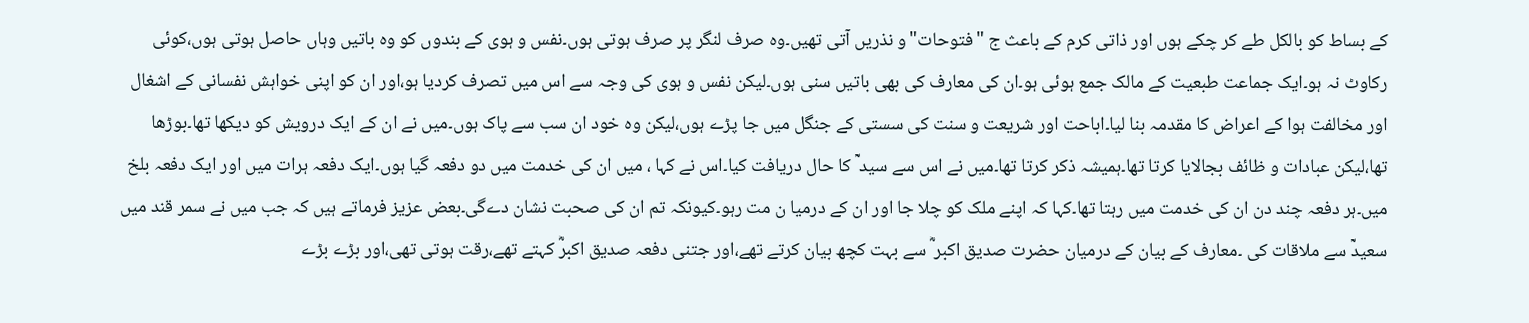کے بساط کو بالکل طے کر چکے ہوں اور ذاتی کرم کے باعث ج "فتوحات"و نذریں آتی تھیں۔وہ صرف لنگر پر صرف ہوتی ہوں۔نفس و ہوی کے بندوں کو وہ باتیں وہاں حاصل ہوتی ہوں،کوئی رکاوٹ نہ ہو۔ایک جماعت طبعیت کے مالک جمع ہوئی ہو۔ان کی معارف کی بھی باتیں سنی ہوں۔لیکن نفس و ہوی کی وجہ سے اس میں تصرف کردیا ہو،اور ان کو اپنی خواہش نفسانی کے اشغال اور مخالفت ہوا کے اعراض کا مقدمہ بنا لیا۔اباحت اور شریعت و سنت کی سستی کے جنگل میں جا پڑے ہوں،لیکن وہ خود ان سب سے پاک ہوں۔میں نے ان کے ایک درویش کو دیکھا تھا۔بوڑھا تھا،لیکن عبادات و ظائف بجالایا کرتا تھا۔ہمیشہ ذکر کرتا تھا۔میں نے اس سے سید ؒ کا حال دریافت کیا۔اس نے کہا ، میں ان کی خدمت میں دو دفعہ گیا ہوں۔ایک دفعہ ہرات میں اور ایک دفعہ بلخ میں۔ہر دفعہ چند دن ان کی خدمت میں رہتا تھا۔کہا کہ اپنے ملک کو چلا جا اور ان کے درمیا ن مت رہو۔کیونکہ تم ان کی صحبت نشان دےگی۔بعض عزیز فرماتے ہیں کہ جب میں نے سمر قند میں سعیدؒ سے ملاقات کی ۔معارف کے بیان کے درمیان حضرت صدیق اکبر ؓ سے بہت کچھ بیان کرتے تھے،اور جتنی دفعہ صدیق اکبرؓ کہتے تھے،رقت ہوتی تھی،اور بڑے بڑے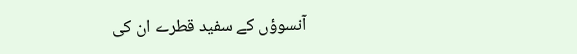آنسوؤں کے سفید قطرے ان کی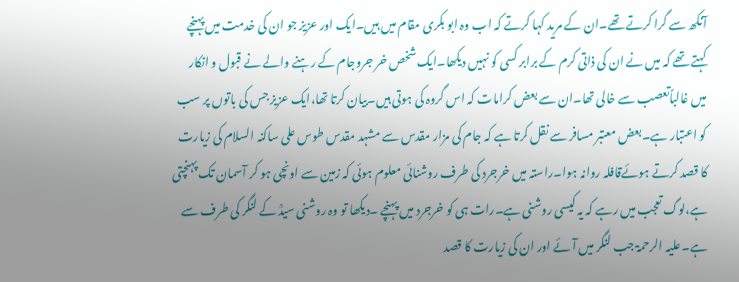آنکھ سے گرا کرتے تھے۔ان کے مرید کہا کرتے کہ اب وہ ابو بکری مقام میں ہیں۔ایک اور عزیز جو ان کی خدمت میں پہنچے کہتے تھے کہ میں نے ان کی ذاتی کرم کے برابر کسی کو نہیں دیکھا۔ایک شخص خر جروجام کے رہنے والے نے قبول و انکار میں غالباًتعصب سے خالی تھا۔ان سے بعض کرامات کہ اس گروہ کی ہوتی ہیں۔بیان کرتا تھا،ایک عزیز جس کی باتوں پر سب کو اعتبار ہے۔بعض معتبر مسافر سے نقل کرتا ہے کہ جام کی مزار مقدس سے مشہد مقدس طوس علی ساکنہ السلام کی زیارت کا قصد کرتے ہوئےقافلہ روانہ ہوا۔راستہ میں خرجرد کی طرف روشنائی معلوم ہوئی کہ زمین سے اونچی ہو کر آسمان تک پہنچتی ہے،لوگ تعجب میں رہے کہ یہ کیسی روشنی ہے۔رات ہی کو خرجرد میں پہنچے ۔دیکھا تو وہ روشنی سیدؒ کے لنگر کی طرف سے ہے۔علیہ الرحمۃ جب لنگر میں آئے اور ان کی زیارت کا قصد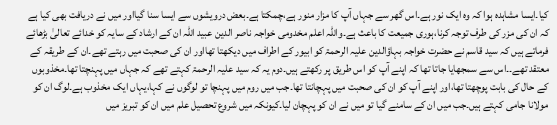کیا۔ایسا مشاہدہ ہوا کہ وہ ایک نور ہے۔اس گھر سے جہاں آپ کا مزار منور ہے،چمکتا ہے۔بعض درویشوں سے ایسا سنا گیااور میں نے دریافت بھی کیا ہے کہ ان کی مزر کی طرف توجہ کرنا،ہوری جمیعت کا باعث ہے۔واللہ اعلم مخدومی خواجہ ناصر الدین عبید اللہ ان کے ارشاد کے سایہ کو خدائے تعالیٰ بڑھائے فرماتے ہیں کہ سید قاسم نے حضرت خواجہ بہاؤالدین علیہ الرحمۃ کو ابیور کے اطراف میں دیکھتا تھااور ان کی صحبت میں رہتے تھے۔ان کے طریقہ کے معتقد تھے۔۔اس سے سمجھایا جاتا تھا کہ اپنے آپ کو اس طریق پر رکھتے ہیں۔دوم یہ کہ سید علیہ الرحمۃ کہتے تھے کہ جہاں میں پہنچتا تھا۔مخذوبوں کے حال کی بابت پوچھتا تھا،اور اپنے آپ کو ان کی صحبت میں پہچانتا تھا۔جب میں روم میں پہنچا تو لوگوں نے کہا،یہاں ایک مخذوب ہے۔لوگ ان کو مولانا جامی کہتے ہیں۔جب میں ان کے سامنے گیا تو میں نے ان کو پہچان لیا۔کیونکہ میں شروع تحصیل علم میں ان کو تبریز میں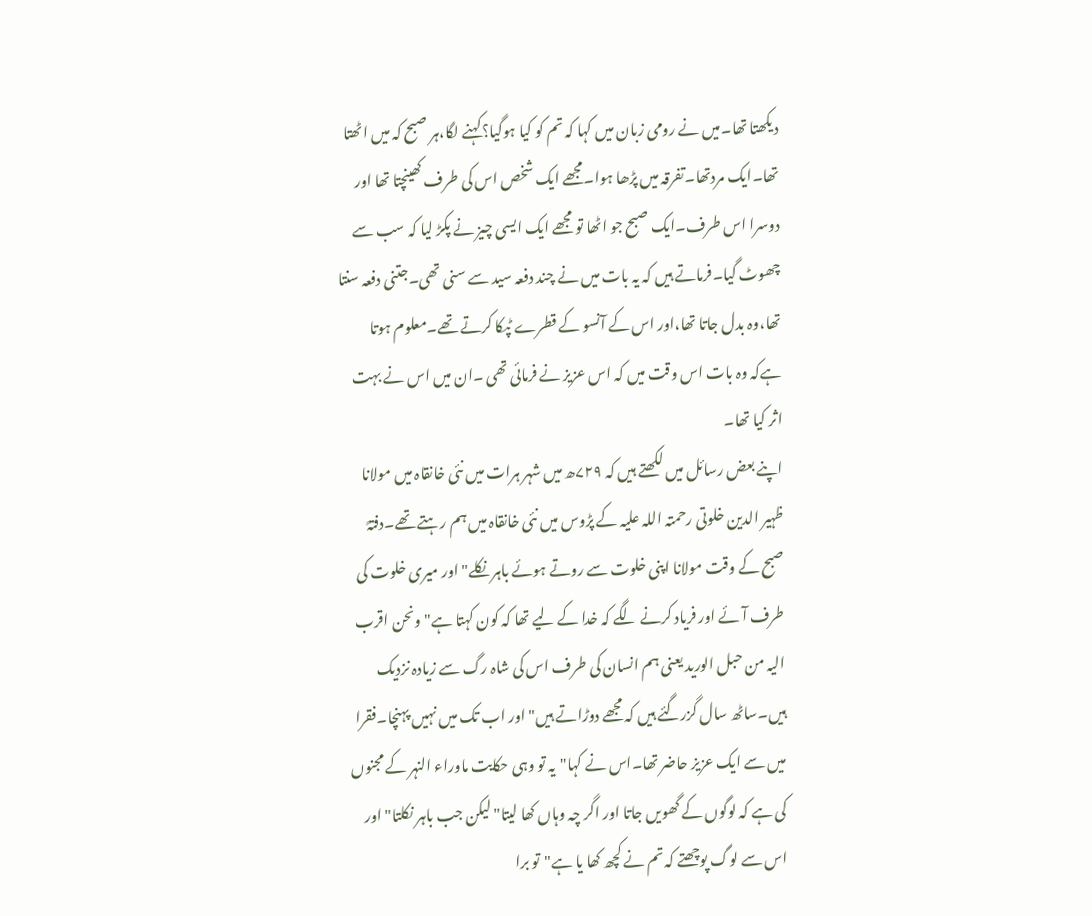دیکھتا تھا۔میں نے رومی زبان میں کہا کہ تم کو کیا ہوگیا؟کہنے لگا،ہر صبح کہ میں اٹھتا تھا۔ایک مردتھا۔تفرقہ میں پڑھا ہوا۔مجھے ایک شخص اس کی طرف کھینچتا تھا اور دوسرا اس طرف۔ایک صبح جو اٹھا تو مجھے ایک ایسی چیز نے پکڑ لیا کہ سب سے چھوٹ گیا۔فرماتے ہیں کہ یہ بات میں نے چند دفعہ سید سے سنی تھی۔جتنی دفعہ سنتا تھا،وہ بدل جاتا تھا،اور اس کے آنسو کے قطرے ٹپکا کرتے تھے۔معلوم ہوتا ہےکہ وہ بات اس وقت میں کہ اس عزیز نے فرمائی تھی ۔ان میں اس نے بہت اثر کیا تھا۔
اپنے بعض رسائل میں لکھتے ہیں کہ ۷۲۹ھ میں شہر ہرات میں نئی خانقاہ میں مولانا ظہیر الدین خلوتی رحمتہ اللہ علیہ کے پڑوس میں نئی خانقاہ میں ہم رہتے تھے۔دفتہً صبح کے وقت مولانا اپنی خلوت سے روتے ہوئے باہر نکلے"اور میری خلوت کی طرف آئے اور فریاد کرنے لگے کہ خدا کے لیے تھا کہ کون کہتا ہے"ونحن اقرب الیہ من حبل الورید یعنی ہم انسان کی طرف اس کی شاہ رگ سے زیادہ نزدیک ہیں۔ساٹھ سال گزرگئے ہیں کہ مجھے دوڑاتے ہیں"اور اب تک میں نہیں پہنچا۔فقرا میں سے ایک عزیز حاضر تھا۔اس نے کہا"یہ تو وہی حکایت ماوراء النہر کے مجنوں کی ہے کہ لوگوں کے گھویں جاتا اور اگر چہ وہاں کھا لیتا"لیکن جب باہر نکلتا"اور اس سے لوگ پوچھتے کہ تم نے کچھ کھا یا ہے"تو برا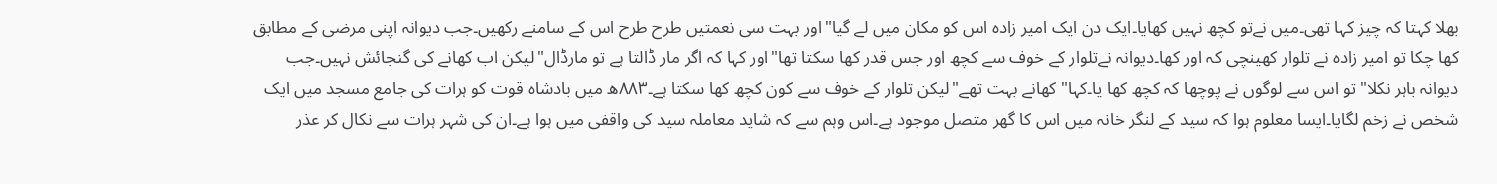بھلا کہتا کہ چیز کہا تھی۔میں نےتو کچھ نہیں کھایا۔ایک دن ایک امیر زادہ اس کو مکان میں لے گیا"اور بہت سی نعمتیں طرح طرح اس کے سامنے رکھیں۔جب دیوانہ اپنی مرضی کے مطابق کھا چکا تو امیر زادہ نے تلوار کھینچی کہ اور کھا۔دیوانہ نےتلوار کے خوف سے کچھ اور جس قدر کھا سکتا تھا"اور کہا کہ اگر مار ڈالتا ہے تو مارڈال"لیکن اب کھانے کی گنجائش نہیں۔جب دیوانہ باہر نکلا"تو اس سے لوگوں نے پوچھا کہ کچھ کھا یا۔کہا" کھانے بہت تھے"لیکن تلوار کے خوف سے کون کچھ کھا سکتا ہے۔۸۸۳ھ میں بادشاہ قوت کو ہرات کی جامع مسجد میں ایک شخص نے زخم لگایا۔ایسا معلوم ہوا کہ سید کے لنگر خانہ میں اس کا گھر متصل موجود ہے۔اس وہم سے کہ شاید معاملہ سید کی واقفی میں ہوا ہے۔ان کی شہر ہرات سے نکال کر عذر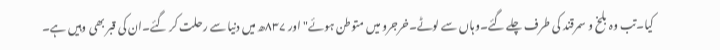کیا۔تب وہ بلخ و سمرقند کی طرف چلے گئے۔وہاں سے لوٹے۔خرجرو میں متوطن ہوئے"اور ۸۳۷ھ میں دنیا سے رحلت کر گئے۔ان کی قبر بھی وہیں ہے۔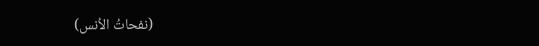(نفحاتُ الاُنس)